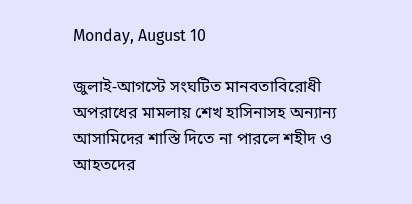Monday, August 10

জুলাই-আগস্টে সংঘটিত মানবতাবিরোধী অপরাধের মামলায় শেখ হাসিনাসহ অন্যান্য আসামিদের শাস্তি দিতে না পারলে শহীদ ও আহতদের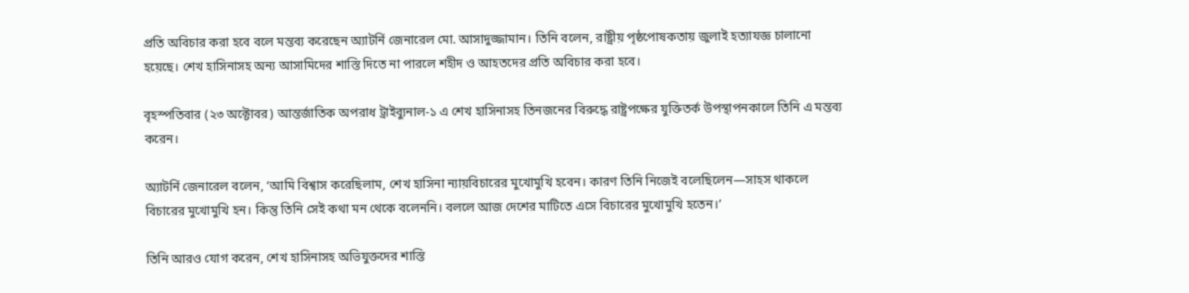প্রতি অবিচার করা হবে বলে মন্তব্য করেছেন অ্যাটর্নি জেনারেল মো. আসাদুজ্জামান। তিনি বলেন, রাষ্ট্রীয় পৃষ্ঠপোষকতায় জুলাই হত্যাযজ্ঞ চালানো হয়েছে। শেখ হাসিনাসহ অন্য আসামিদের শাস্তি দিতে না পারলে শহীদ ও আহতদের প্রতি অবিচার করা হবে।

বৃহস্পতিবার (২৩ অক্টোবর) আন্তর্জাতিক অপরাধ ট্রাইব্যুনাল-১ এ শেখ হাসিনাসহ তিনজনের বিরুদ্ধে রাষ্ট্রপক্ষের যুক্তিতর্ক উপস্থাপনকালে তিনি এ মন্তব্য করেন।

অ্যাটর্নি জেনারেল বলেন, ‘আমি বিশ্বাস করেছিলাম, শেখ হাসিনা ন্যায়বিচারের মুখোমুখি হবেন। কারণ তিনি নিজেই বলেছিলেন—সাহস থাকলে বিচারের মুখোমুখি হন। কিন্তু তিনি সেই কথা মন থেকে বলেননি। বললে আজ দেশের মাটিতে এসে বিচারের মুখোমুখি হতেন।’

তিনি আরও যোগ করেন, শেখ হাসিনাসহ অভিযুক্তদের শাস্তি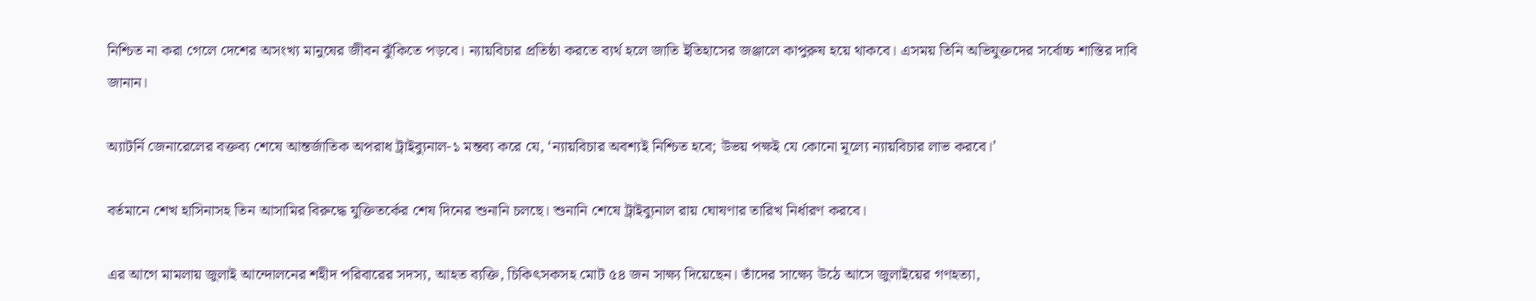নিশ্চিত না করা গেলে দেশের অসংখ্য মানুষের জীবন ঝুঁকিতে পড়বে। ন্যায়বিচার প্রতিষ্ঠা করতে ব্যর্থ হলে জাতি ইতিহাসের জঞ্জালে কাপুরুষ হয়ে থাকবে। এসময় তিনি অভিযুক্তদের সর্বোচ্চ শাস্তির দাবি জানান।

অ্যাটর্নি জেনারেলের বক্তব্য শেষে আন্তর্জাতিক অপরাধ ট্রাইব্যুনাল-১ মন্তব্য করে যে, ‘ন্যায়বিচার অবশ্যই নিশ্চিত হবে; উভয় পক্ষই যে কোনো মূল্যে ন্যায়বিচার লাভ করবে।’

বর্তমানে শেখ হাসিনাসহ তিন আসামির বিরুদ্ধে যুক্তিতর্কের শেষ দিনের শুনানি চলছে। শুনানি শেষে ট্রাইব্যুনাল রায় ঘোষণার তারিখ নির্ধারণ করবে।

এর আগে মামলায় জুলাই আন্দোলনের শহীদ পরিবারের সদস্য, আহত ব্যক্তি, চিকিৎসকসহ মোট ৫৪ জন সাক্ষ্য দিয়েছেন। তাঁদের সাক্ষ্যে উঠে আসে জুলাইয়ের গণহত্যা,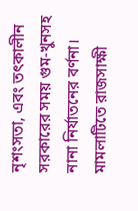নৃশংসতা, এবং তৎকালীন সরকারের সময় গুম-খুনসহ নানা নির্যাতনের বর্ণনা। মামলাটিতে রাজসাক্ষী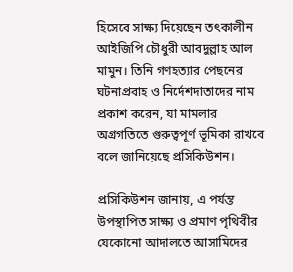হিসেবে সাক্ষ্য দিয়েছেন তৎকালীন আইজিপি চৌধুরী আবদুল্লাহ আল মামুন। তিনি গণহত্যার পেছনের ঘটনাপ্রবাহ ও নির্দেশদাতাদের নাম প্রকাশ করেন, যা মামলার অগ্রগতিতে গুরুত্বপূর্ণ ভূমিকা রাখবে বলে জানিয়েছে প্রসিকিউশন।

প্রসিকিউশন জানায়, এ পর্যন্ত উপস্থাপিত সাক্ষ্য ও প্রমাণ পৃথিবীর যেকোনো আদালতে আসামিদের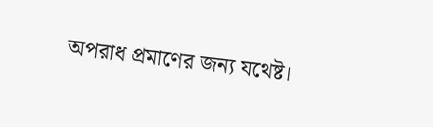অপরাধ প্রমাণের জন্য যথেষ্ট।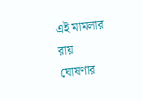এই মামলার রায় ঘোষণার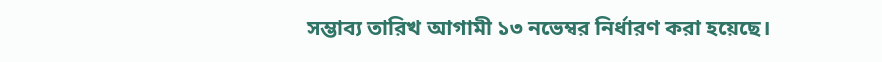সম্ভাব্য তারিখ আগামী ১৩ নভেম্বর নির্ধারণ করা হয়েছে।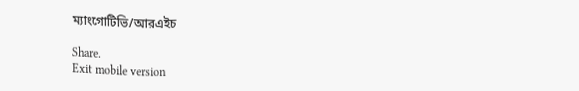ম্যাংগোটিভি/আরএইচ

Share.
Exit mobile version